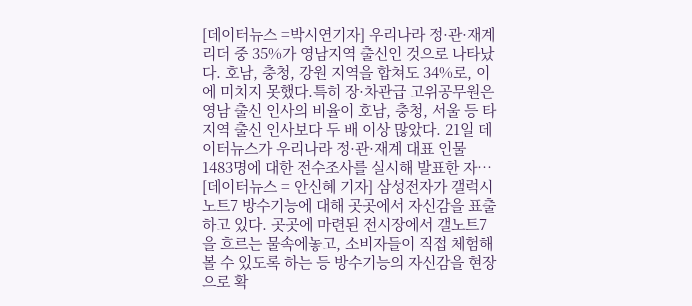[데이터뉴스 =박시연기자] 우리나라 정·관·재계 리더 중 35%가 영남지역 출신인 것으로 나타났다. 호남, 충청, 강원 지역을 합쳐도 34%로, 이에 미치지 못했다.특히 장·차관급 고위공무원은 영남 출신 인사의 비율이 호남, 충청, 서울 등 타 지역 출신 인사보다 두 배 이상 많았다. 21일 데이터뉴스가 우리나라 정·관·재계 대표 인물 1483명에 대한 전수조사를 실시해 발표한 자…
[데이터뉴스 = 안신혜 기자] 삼성전자가 갤럭시노트7 방수기능에 대해 곳곳에서 자신감을 표출하고 있다. 곳곳에 마련된 전시장에서 갤노트7을 흐르는 물속에놓고, 소비자들이 직접 체험해볼 수 있도록 하는 등 방수기능의 자신감을 현장으로 확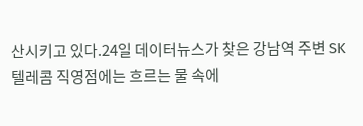산시키고 있다.24일 데이터뉴스가 찾은 강남역 주변 SK텔레콤 직영점에는 흐르는 물 속에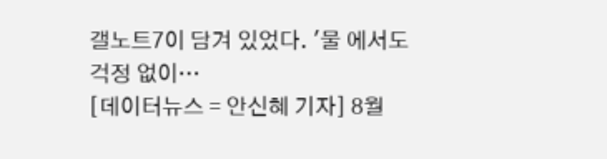갤노트7이 담겨 있었다. '물 에서도 걱정 없이…
[데이터뉴스 = 안신혜 기자] 8월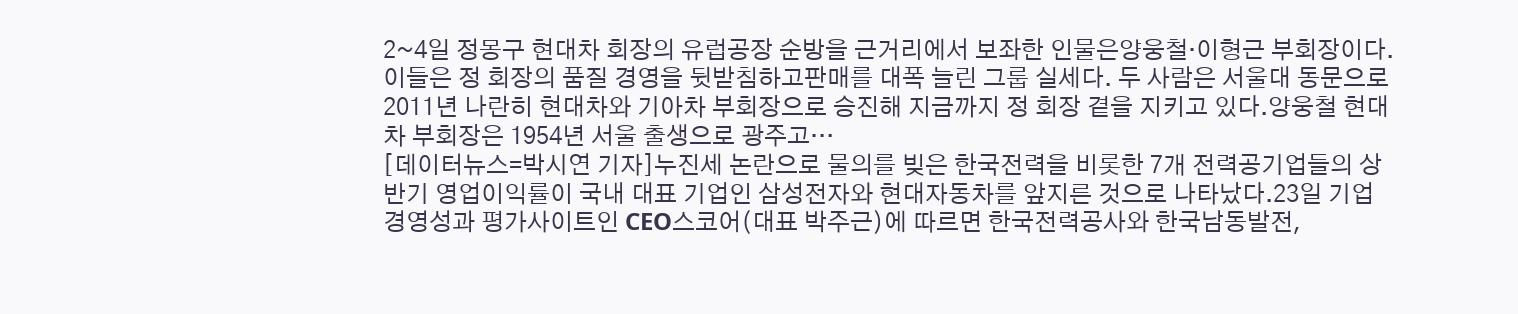2~4일 정몽구 현대차 회장의 유럽공장 순방을 근거리에서 보좌한 인물은양웅철·이형근 부회장이다. 이들은 정 회장의 품질 경영을 뒷받침하고판매를 대폭 늘린 그룹 실세다. 두 사람은 서울대 동문으로 2011년 나란히 현대차와 기아차 부회장으로 승진해 지금까지 정 회장 곁을 지키고 있다.양웅철 현대차 부회장은 1954년 서울 출생으로 광주고…
[데이터뉴스=박시연 기자]누진세 논란으로 물의를 빚은 한국전력을 비롯한 7개 전력공기업들의 상반기 영업이익률이 국내 대표 기업인 삼성전자와 현대자동차를 앞지른 것으로 나타났다.23일 기업 경영성과 평가사이트인 CEO스코어(대표 박주근)에 따르면 한국전력공사와 한국남동발전,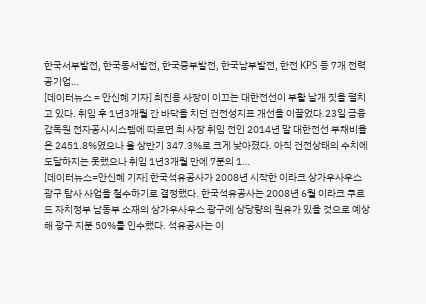한국서부발전, 한국동서발전, 한국중부발전, 한국남부발전, 한전 KPS 등 7개 전력 공기업…
[데이터뉴스 = 안신혜 기자] 최진용 사장이 이끄는 대한전선이 부활 날개 짓을 펼치고 있다. 취임 후 1년3개월 간 바닥을 치던 건전성지표 개선을 이끌었다.23일 금융감독원 전자공시시스템에 따르면 최 사장 취임 전인 2014년 말 대한전선 부채비율은 2451.8%였으나 올 상반기 347.3%로 크게 낮아졌다. 아직 건전상태의 수치에 도달하지는 못했으나 취임 1년3개월 만에 7분의 1…
[데이터뉴스=안신혜 기자] 한국석유공사가 2008년 시작한 이라크 상가우사우스 광구 탐사 사업을 철수하기로 결정했다. 한국석유공사는 2008년 6월 이라크 쿠르드 자치정부 남동부 소재의 상가우사우스 광구에 상당량의 원유가 있을 것으로 예상해 광구 지분 50%를 인수했다. 석유공사는 이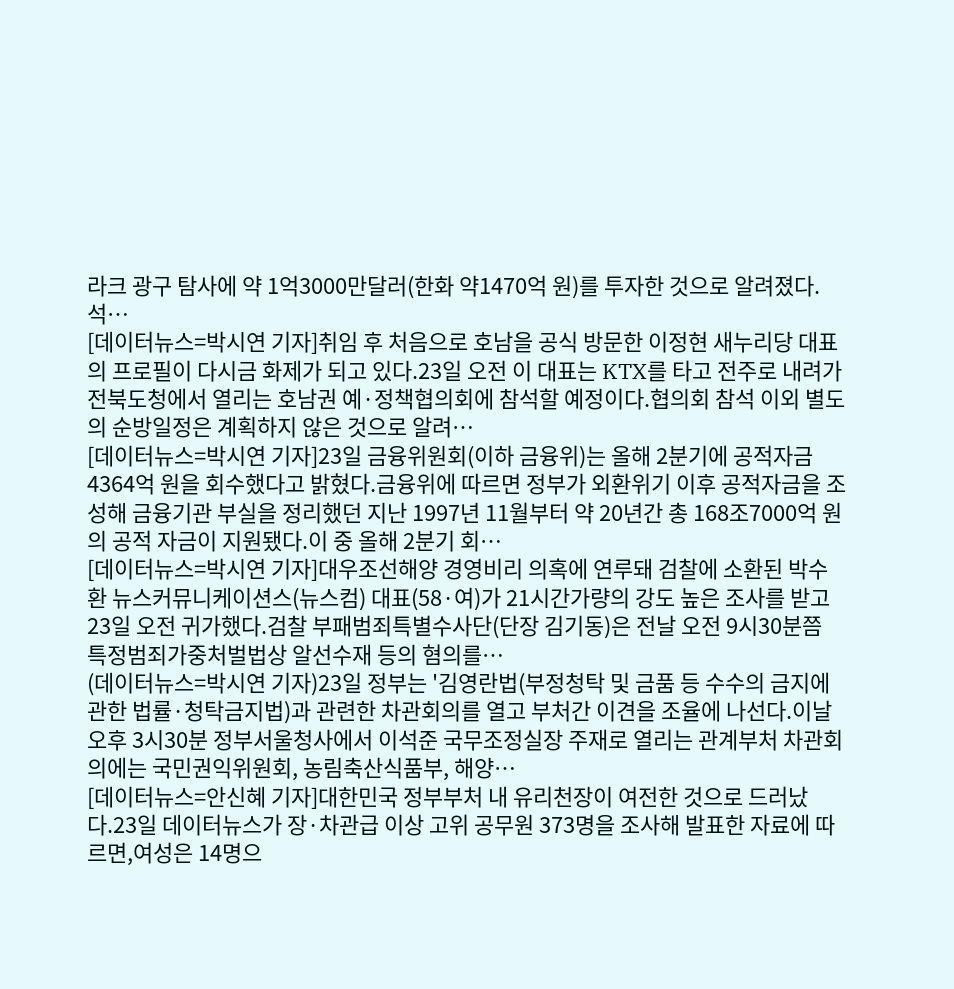라크 광구 탐사에 약 1억3000만달러(한화 약1470억 원)를 투자한 것으로 알려졌다. 석…
[데이터뉴스=박시연 기자]취임 후 처음으로 호남을 공식 방문한 이정현 새누리당 대표의 프로필이 다시금 화제가 되고 있다.23일 오전 이 대표는 KTX를 타고 전주로 내려가 전북도청에서 열리는 호남권 예·정책협의회에 참석할 예정이다.협의회 참석 이외 별도의 순방일정은 계획하지 않은 것으로 알려…
[데이터뉴스=박시연 기자]23일 금융위원회(이하 금융위)는 올해 2분기에 공적자금 4364억 원을 회수했다고 밝혔다.금융위에 따르면 정부가 외환위기 이후 공적자금을 조성해 금융기관 부실을 정리했던 지난 1997년 11월부터 약 20년간 총 168조7000억 원의 공적 자금이 지원됐다.이 중 올해 2분기 회…
[데이터뉴스=박시연 기자]대우조선해양 경영비리 의혹에 연루돼 검찰에 소환된 박수환 뉴스커뮤니케이션스(뉴스컴) 대표(58·여)가 21시간가량의 강도 높은 조사를 받고 23일 오전 귀가했다.검찰 부패범죄특별수사단(단장 김기동)은 전날 오전 9시30분쯤 특정범죄가중처벌법상 알선수재 등의 혐의를…
(데이터뉴스=박시연 기자)23일 정부는 '김영란법(부정청탁 및 금품 등 수수의 금지에 관한 법률·청탁금지법)과 관련한 차관회의를 열고 부처간 이견을 조율에 나선다.이날 오후 3시30분 정부서울청사에서 이석준 국무조정실장 주재로 열리는 관계부처 차관회의에는 국민권익위원회, 농림축산식품부, 해양…
[데이터뉴스=안신혜 기자]대한민국 정부부처 내 유리천장이 여전한 것으로 드러났다.23일 데이터뉴스가 장·차관급 이상 고위 공무원 373명을 조사해 발표한 자료에 따르면,여성은 14명으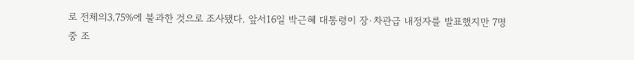로 전체의3.75%에 불과한 것으로 조사됐다. 앞서16일 박근혜 대통령이 장·차관급 내정자를 발표했지만 7명 중 조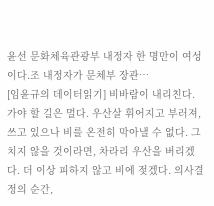윤선 문화체육관광부 내정자 한 명만이 여성이다.조 내정자가 문체부 장관…
[임윤규의 데이터읽기] 비바람이 내리친다. 가야 할 길은 멀다. 우산살 휘어지고 부러져, 쓰고 있으나 비를 온전히 막아낼 수 없다. 그치지 않을 것이라면, 차라리 우산을 버리겠다. 더 이상 피하지 않고 비에 젖겠다. 의사결정의 순간,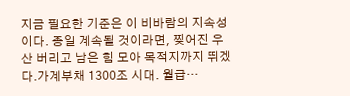지금 필요한 기준은 이 비바람의 지속성이다. 종일 계속될 것이라면, 찢어진 우산 버리고 남은 힘 모아 목적지까지 뛰겠다.가계부채 1300조 시대. 월급…